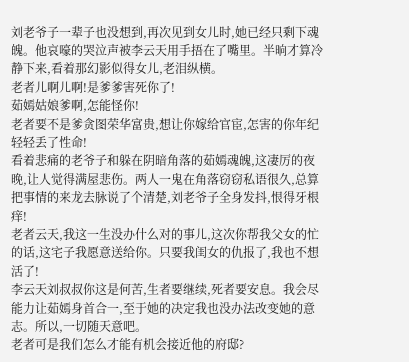刘老爷子一辈子也没想到,再次见到女儿时,她已经只剩下魂魄。他哀嚎的哭泣声被李云天用手捂在了嘴里。半晌才算冷静下来,看着那幻影似得女儿,老泪纵横。
老者儿啊儿啊!是爹爹害死你了!
茹嫣姑娘爹啊,怎能怪你!
老者要不是爹贪图荣华富贵,想让你嫁给官宦,怎害的你年纪轻轻丢了性命!
看着悲痛的老爷子和躲在阴暗角落的茹嫣魂魄,这凄厉的夜晚,让人觉得满屋悲伤。两人一鬼在角落窃窃私语很久,总算把事情的来龙去脉说了个清楚,刘老爷子全身发抖,恨得牙根痒!
老者云天,我这一生没办什么对的事儿,这次你帮我父女的忙的话,这宅子我愿意送给你。只要我闺女的仇报了,我也不想活了!
李云天刘叔叔你这是何苦,生者要继续,死者要安息。我会尽能力让茹嫣身首合一,至于她的决定我也没办法改变她的意志。所以,一切随天意吧。
老者可是我们怎么才能有机会接近他的府邸?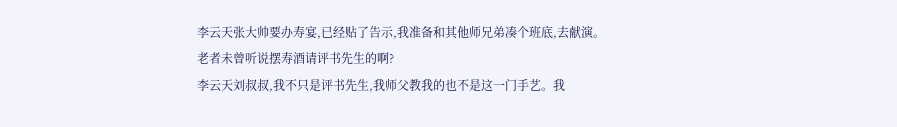李云天张大帅要办寿宴,已经贴了告示,我准备和其他师兄弟凑个班底,去献演。
老者未曾听说摆寿酒请评书先生的啊?
李云天刘叔叔,我不只是评书先生,我师父教我的也不是这一门手艺。我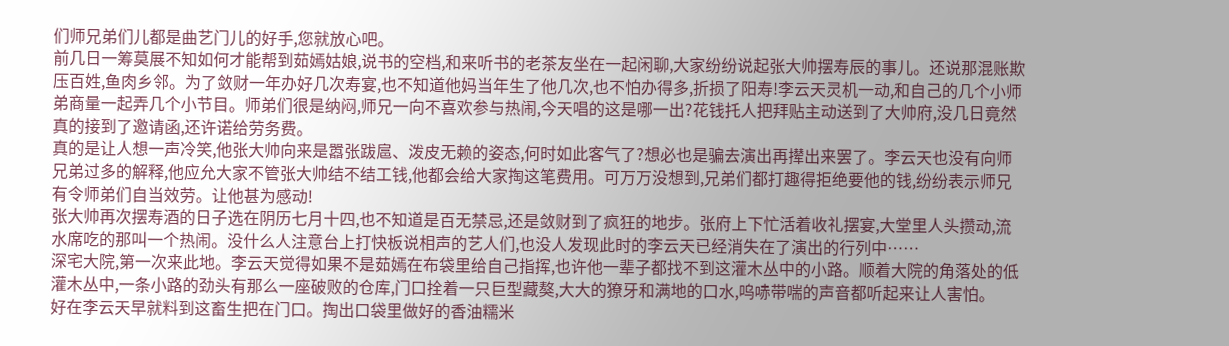们师兄弟们儿都是曲艺门儿的好手,您就放心吧。
前几日一筹莫展不知如何才能帮到茹嫣姑娘,说书的空档,和来听书的老茶友坐在一起闲聊,大家纷纷说起张大帅摆寿辰的事儿。还说那混账欺压百姓,鱼肉乡邻。为了敛财一年办好几次寿宴,也不知道他妈当年生了他几次,也不怕办得多,折损了阳寿!李云天灵机一动,和自己的几个小师弟商量一起弄几个小节目。师弟们很是纳闷,师兄一向不喜欢参与热闹,今天唱的这是哪一出?花钱托人把拜贴主动送到了大帅府,没几日竟然真的接到了邀请函,还许诺给劳务费。
真的是让人想一声冷笑,他张大帅向来是嚣张跋扈、泼皮无赖的姿态,何时如此客气了?想必也是骗去演出再撵出来罢了。李云天也没有向师兄弟过多的解释,他应允大家不管张大帅结不结工钱,他都会给大家掏这笔费用。可万万没想到,兄弟们都打趣得拒绝要他的钱,纷纷表示师兄有令师弟们自当效劳。让他甚为感动!
张大帅再次摆寿酒的日子选在阴历七月十四,也不知道是百无禁忌,还是敛财到了疯狂的地步。张府上下忙活着收礼摆宴,大堂里人头攒动,流水席吃的那叫一个热闹。没什么人注意台上打快板说相声的艺人们,也没人发现此时的李云天已经消失在了演出的行列中……
深宅大院,第一次来此地。李云天觉得如果不是茹嫣在布袋里给自己指挥,也许他一辈子都找不到这灌木丛中的小路。顺着大院的角落处的低灌木丛中,一条小路的劲头有那么一座破败的仓库,门口拴着一只巨型藏獒,大大的獠牙和满地的口水,呜哧带喘的声音都听起来让人害怕。
好在李云天早就料到这畜生把在门口。掏出口袋里做好的香油糯米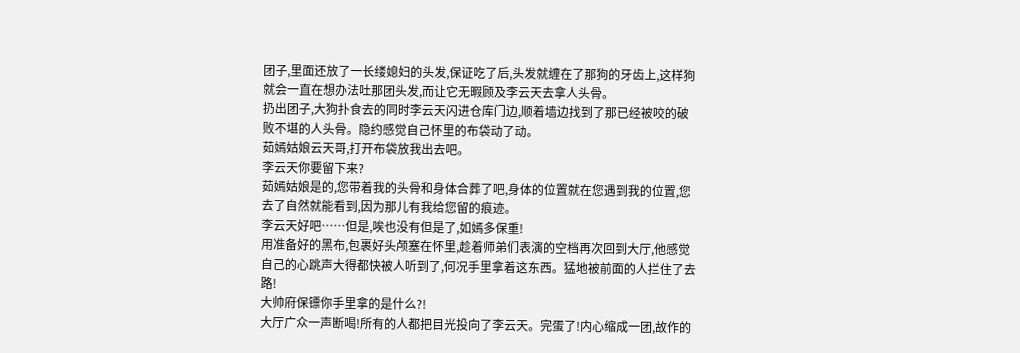团子,里面还放了一长缕媳妇的头发,保证吃了后,头发就缠在了那狗的牙齿上,这样狗就会一直在想办法吐那团头发,而让它无暇顾及李云天去拿人头骨。
扔出团子,大狗扑食去的同时李云天闪进仓库门边,顺着墙边找到了那已经被咬的破败不堪的人头骨。隐约感觉自己怀里的布袋动了动。
茹嫣姑娘云天哥,打开布袋放我出去吧。
李云天你要留下来?
茹嫣姑娘是的,您带着我的头骨和身体合葬了吧,身体的位置就在您遇到我的位置,您去了自然就能看到,因为那儿有我给您留的痕迹。
李云天好吧……但是,唉也没有但是了,如嫣多保重!
用准备好的黑布,包裹好头颅塞在怀里,趁着师弟们表演的空档再次回到大厅,他感觉自己的心跳声大得都快被人听到了,何况手里拿着这东西。猛地被前面的人拦住了去路!
大帅府保镖你手里拿的是什么?!
大厅广众一声断喝!所有的人都把目光投向了李云天。完蛋了!内心缩成一团,故作的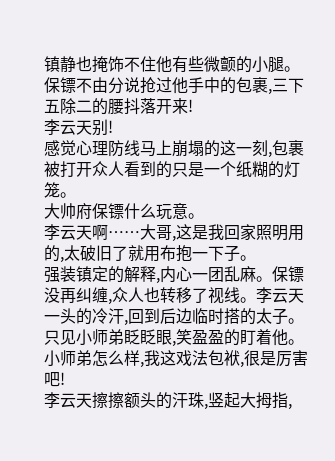镇静也掩饰不住他有些微颤的小腿。保镖不由分说抢过他手中的包裹,三下五除二的腰抖落开来!
李云天别!
感觉心理防线马上崩塌的这一刻,包裹被打开众人看到的只是一个纸糊的灯笼。
大帅府保镖什么玩意。
李云天啊……大哥,这是我回家照明用的,太破旧了就用布抱一下子。
强装镇定的解释,内心一团乱麻。保镖没再纠缠,众人也转移了视线。李云天一头的冷汗,回到后边临时搭的太子。只见小师弟眨眨眼,笑盈盈的盯着他。
小师弟怎么样,我这戏法包袱,很是厉害吧!
李云天擦擦额头的汗珠,竖起大拇指,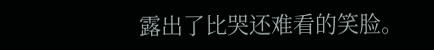露出了比哭还难看的笑脸。